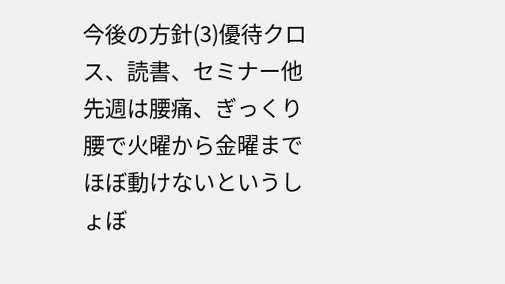今後の方針(3)優待クロス、読書、セミナー他
先週は腰痛、ぎっくり腰で火曜から金曜までほぼ動けないというしょぼ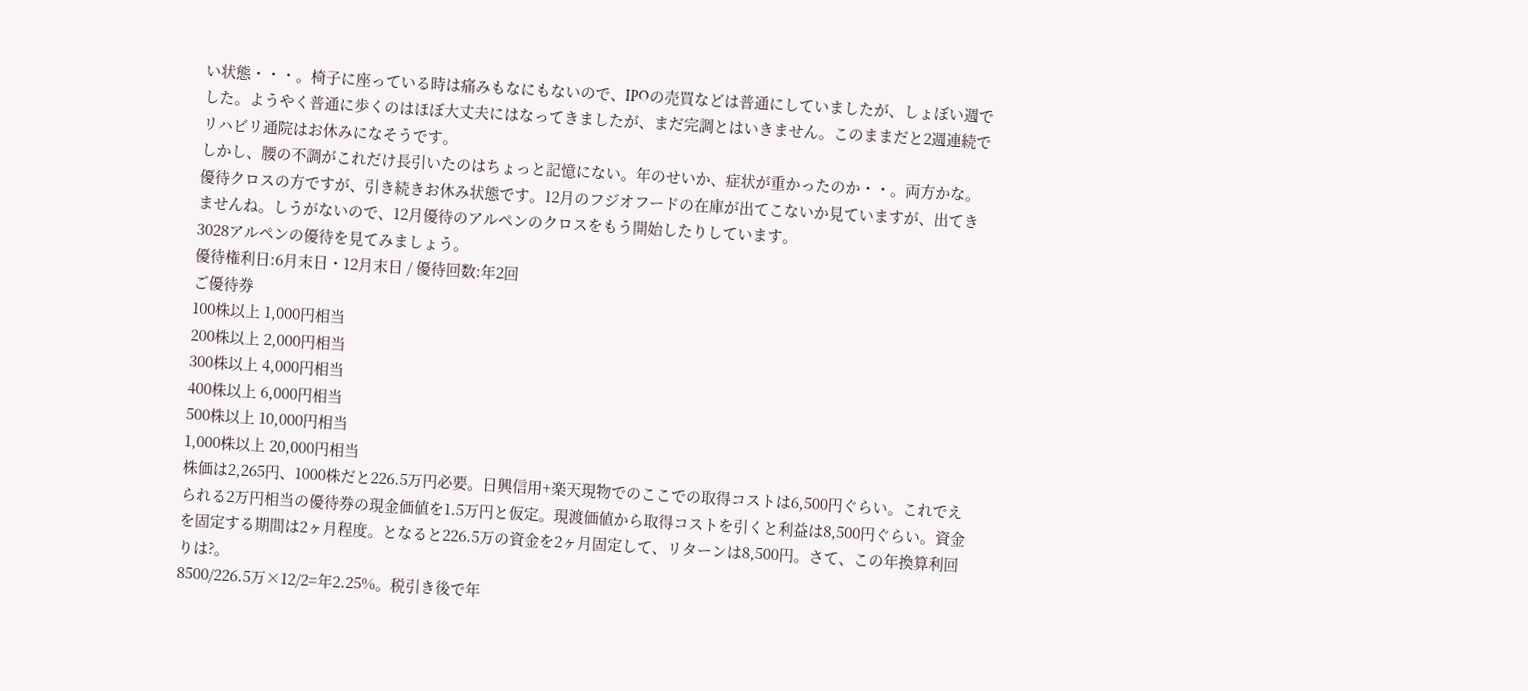い状態・・・。椅子に座っている時は痛みもなにもないので、IPOの売買などは普通にしていましたが、しょぼい週でした。ようやく普通に歩くのはほぼ大丈夫にはなってきましたが、まだ完調とはいきません。このままだと2週連続でリハビリ通院はお休みになそうです。
しかし、腰の不調がこれだけ長引いたのはちょっと記憶にない。年のせいか、症状が重かったのか・・。両方かな。
優待クロスの方ですが、引き続きお休み状態です。12月のフジオフードの在庫が出てこないか見ていますが、出てきませんね。しうがないので、12月優待のアルペンのクロスをもう開始したりしています。
3028アルペンの優待を見てみましょう。
優待権利日:6月末日・12月末日 / 優待回数:年2回
ご優待券
100株以上 1,000円相当
200株以上 2,000円相当
300株以上 4,000円相当
400株以上 6,000円相当
500株以上 10,000円相当
1,000株以上 20,000円相当
株価は2,265円、1000株だと226.5万円必要。日興信用+楽天現物でのここでの取得コストは6,500円ぐらい。これでえられる2万円相当の優待券の現金価値を1.5万円と仮定。現渡価値から取得コストを引くと利益は8,500円ぐらい。資金を固定する期間は2ヶ月程度。となると226.5万の資金を2ヶ月固定して、リターンは8,500円。さて、この年換算利回りは?。
8500/226.5万×12/2=年2.25%。税引き後で年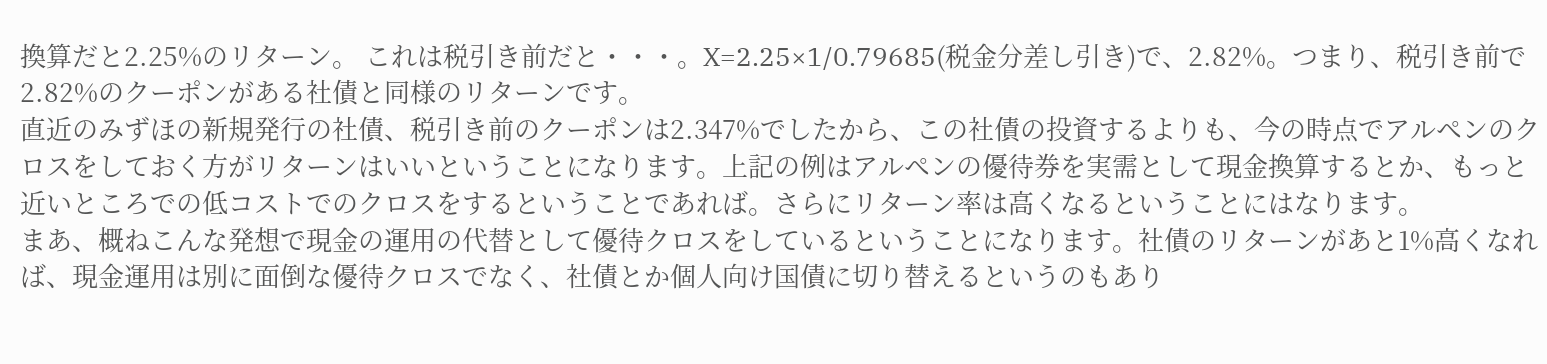換算だと2.25%のリターン。 これは税引き前だと・・・。X=2.25×1/0.79685(税金分差し引き)で、2.82%。つまり、税引き前で2.82%のクーポンがある社債と同様のリターンです。
直近のみずほの新規発行の社債、税引き前のクーポンは2.347%でしたから、この社債の投資するよりも、今の時点でアルペンのクロスをしておく方がリターンはいいということになります。上記の例はアルペンの優待券を実需として現金換算するとか、もっと近いところでの低コストでのクロスをするということであれば。さらにリターン率は高くなるということにはなります。
まあ、概ねこんな発想で現金の運用の代替として優待クロスをしているということになります。社債のリターンがあと1%高くなれば、現金運用は別に面倒な優待クロスでなく、社債とか個人向け国債に切り替えるというのもあり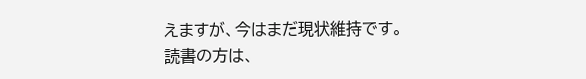えますが、今はまだ現状維持です。
読書の方は、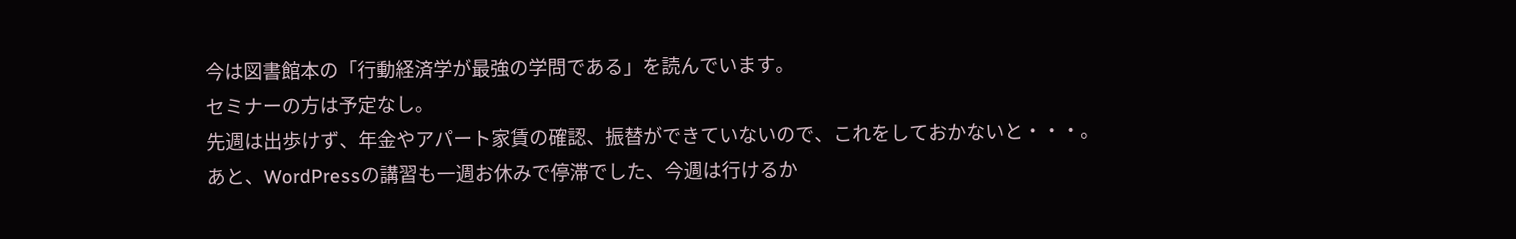今は図書館本の「行動経済学が最強の学問である」を読んでいます。
セミナーの方は予定なし。
先週は出歩けず、年金やアパート家賃の確認、振替ができていないので、これをしておかないと・・・。
あと、WordPressの講習も一週お休みで停滞でした、今週は行けるか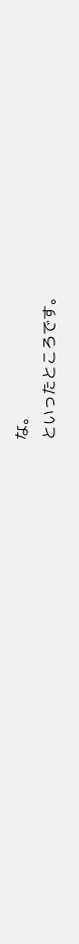な。
といったところです。